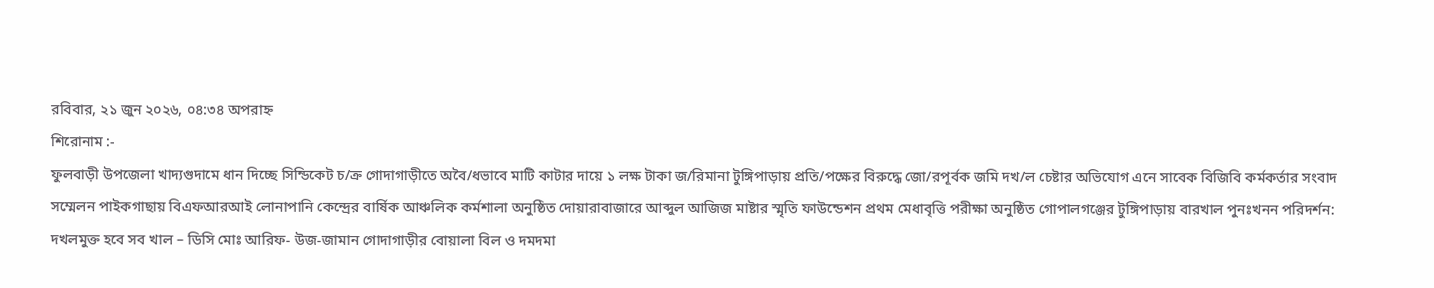রবিবার, ২১ জুন ২০২৬, ০৪:৩৪ অপরাহ্ন
শিরোনাম :-
ফুলবাড়ী উপজেলা খাদ্যগুদামে ধান দিচ্ছে সিন্ডিকেট চ/ক্র গোদাগাড়ীতে অবৈ/ধভাবে মাটি কাটার দায়ে ১ লক্ষ টাকা জ/রিমানা টুঙ্গিপাড়ায় প্রতি/পক্ষের বিরুদ্ধে জো/রপূর্বক জমি দখ/ল চেষ্টার অভিযোগ এনে সাবেক বিজিবি কর্মকর্তার সংবাদ সম্মেলন পাইকগাছায় বিএফআরআই লোনাপানি কেন্দ্রের বার্ষিক আঞ্চলিক কর্মশালা অনুষ্ঠিত দোয়ারাবাজারে আব্দুল আজিজ মাষ্টার স্মৃতি ফাউন্ডেশন প্রথম মেধাবৃত্তি পরীক্ষা অনুষ্ঠিত গোপালগঞ্জের টুঙ্গিপাড়ায় বারখাল পুনঃখনন পরিদর্শন: দখলমুক্ত হবে সব খাল – ডিসি মোঃ আরিফ- উজ-জামান গোদাগাড়ীর বোয়ালা বিল ও দমদমা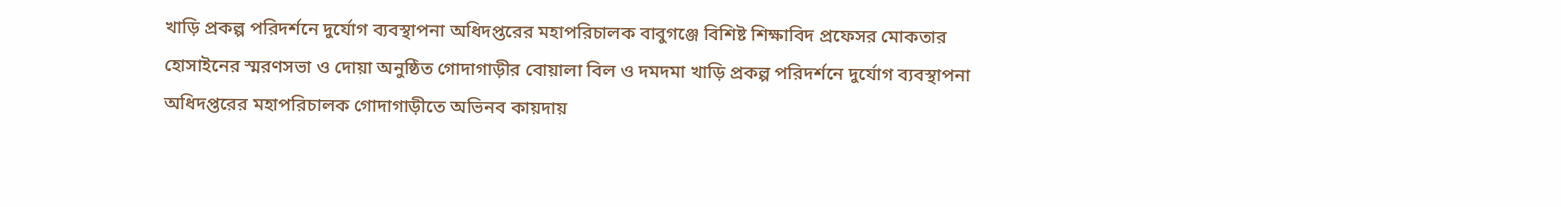খাড়ি প্রকল্প পরিদর্শনে দুর্যোগ ব্যবস্থাপনা অধিদপ্তরের মহাপরিচালক বাবুগঞ্জে বিশিষ্ট শিক্ষাবিদ প্রফেসর মোকতার হোসাইনের স্মরণসভা ও দোয়া অনুষ্ঠিত গোদাগাড়ীর বোয়ালা বিল ও দমদমা খাড়ি প্রকল্প পরিদর্শনে দুর্যোগ ব্যবস্থাপনা অধিদপ্তরের মহাপরিচালক গোদাগাড়ীতে অভিনব কায়দায়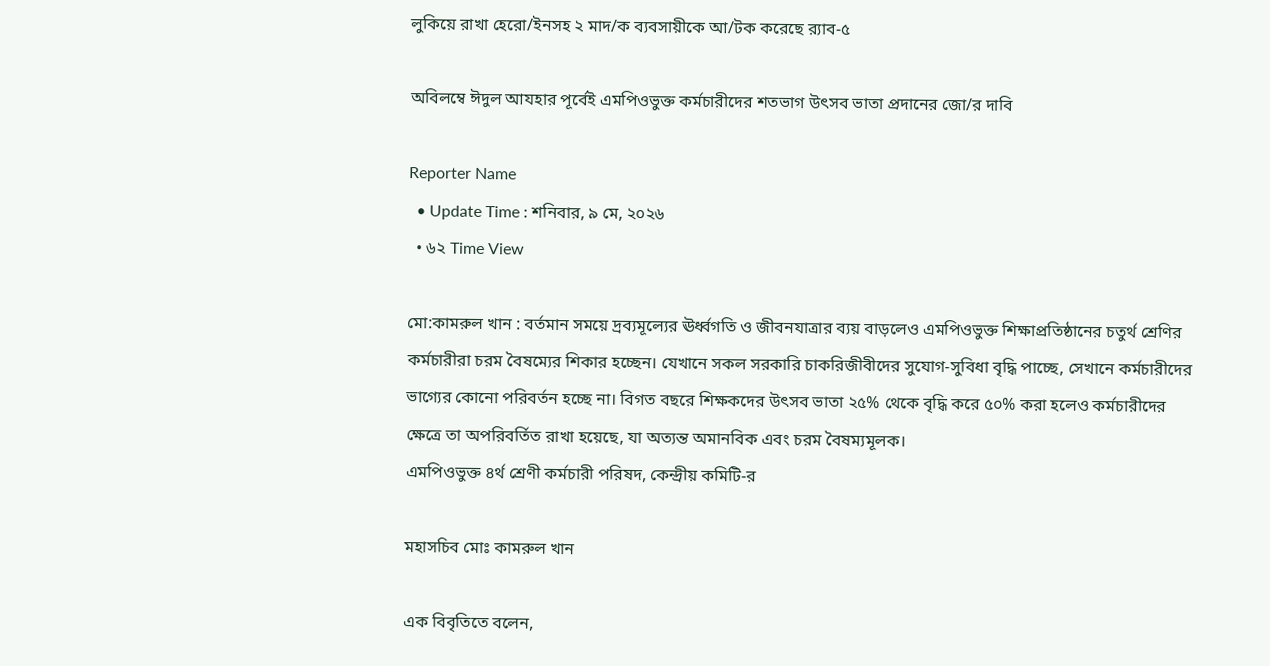লুকিয়ে রাখা হেরো/ইনসহ ২ মাদ/ক ব্যবসায়ীকে আ/টক করেছে র‍্যাব-৫

অবিলম্বে ঈদুল আযহার পূর্বেই এমপিওভুক্ত কর্মচারীদের শতভাগ উৎসব ভাতা প্রদানের জো/র দাবি

Reporter Name
  • Update Time : শনিবার, ৯ মে, ২০২৬
  • ৬২ Time View

মো:কামরুল খান : বর্তমান সময়ে দ্রব্যমূল্যের ঊর্ধ্বগতি ও জীবনযাত্রার ব্যয় বাড়লেও এমপিওভুক্ত শিক্ষাপ্রতিষ্ঠানের চতুর্থ শ্রেণির কর্মচারীরা চরম বৈষম্যের শিকার হচ্ছেন। যেখানে সকল সরকারি চাকরিজীবীদের সুযোগ-সুবিধা বৃদ্ধি পাচ্ছে, সেখানে কর্মচারীদের ভাগ্যের কোনো পরিবর্তন হচ্ছে না। বিগত বছরে শিক্ষকদের উৎসব ভাতা ২৫% থেকে বৃদ্ধি করে ৫০% করা হলেও কর্মচারীদের ক্ষেত্রে তা অপরিবর্তিত রাখা হয়েছে, যা অত্যন্ত অমানবিক এবং চরম বৈষম্যমূলক।
এমপিওভুক্ত ৪র্থ শ্রেণী কর্মচারী পরিষদ, কেন্দ্রীয় কমিটি-র

মহাসচিব মোঃ কামরুল খান

এক বিবৃতিতে বলেন,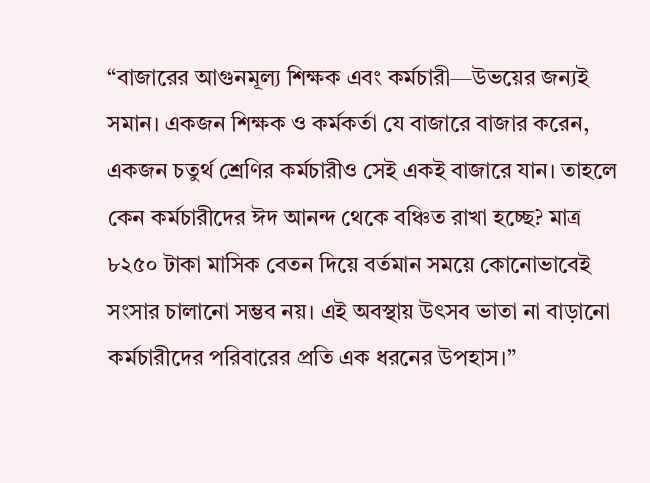“বাজারের আগুনমূল্য শিক্ষক এবং কর্মচারী—উভয়ের জন্যই সমান। একজন শিক্ষক ও কর্মকর্তা যে বাজারে বাজার করেন, একজন চতুর্থ শ্রেণির কর্মচারীও সেই একই বাজারে যান। তাহলে কেন কর্মচারীদের ঈদ আনন্দ থেকে বঞ্চিত রাখা হচ্ছে? মাত্র ৮২৫০ টাকা মাসিক বেতন দিয়ে বর্তমান সময়ে কোনোভাবেই সংসার চালানো সম্ভব নয়। এই অবস্থায় উৎসব ভাতা না বাড়ানো কর্মচারীদের পরিবারের প্রতি এক ধরনের উপহাস।”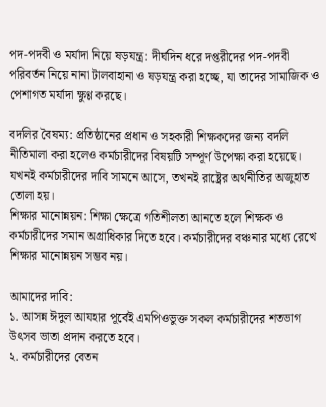পদ-পদবী ও মর্যাদা নিয়ে ষড়যন্ত্র: দীর্ঘদিন ধরে দপ্তরীদের পদ-পদবী পরিবর্তন নিয়ে নানা টালবাহানা ও ষড়যন্ত্র করা হচ্ছে, যা তাদের সামাজিক ও পেশাগত মর্যাদা ক্ষুণ্ণ করছে।

বদলির বৈষম্য: প্রতিষ্ঠানের প্রধান ও সহকারী শিক্ষকদের জন্য বদলি নীতিমালা করা হলেও কর্মচারীদের বিষয়টি সম্পূর্ণ উপেক্ষা করা হয়েছে। যখনই কর্মচারীদের দাবি সামনে আসে, তখনই রাষ্ট্রের অর্থনীতির অজুহাত তোলা হয়।
শিক্ষার মানোন্নয়ন: শিক্ষা ক্ষেত্রে গতিশীলতা আনতে হলে শিক্ষক ও কর্মচারীদের সমান অগ্রাধিকার দিতে হবে। কর্মচারীদের বঞ্চনার মধ্যে রেখে শিক্ষার মানোন্নয়ন সম্ভব নয়।

আমাদের দাবি:
১. আসন্ন ঈদুল আযহার পূর্বেই এমপিওভুক্ত সকল কর্মচারীদের শতভাগ উৎসব ভাতা প্রদান করতে হবে।
২. কর্মচারীদের বেতন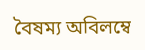বৈষম্য অবিলম্বে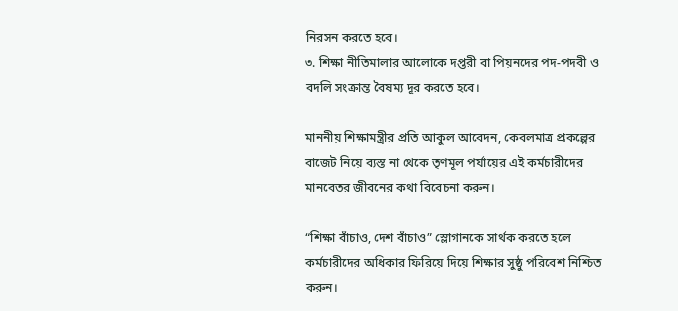নিরসন করতে হবে।
৩. শিক্ষা নীতিমালার আলোকে দপ্তরী বা পিয়নদের পদ-পদবী ও বদলি সংক্রান্ত বৈষম্য দূর করতে হবে।

মাননীয় শিক্ষামন্ত্রীর প্রতি আকুল আবেদন, কেবলমাত্র প্রকল্পের বাজেট নিয়ে ব্যস্ত না থেকে তৃণমূল পর্যায়ের এই কর্মচারীদের মানবেতর জীবনের কথা বিবেচনা করুন।

“শিক্ষা বাঁচাও, দেশ বাঁচাও” স্লোগানকে সার্থক করতে হলে কর্মচারীদের অধিকার ফিরিয়ে দিয়ে শিক্ষার সুষ্ঠু পরিবেশ নিশ্চিত করুন।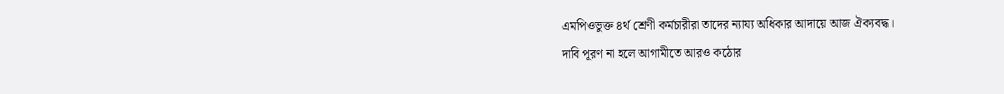এমপিওভুক্ত ৪র্থ শ্রেণী কর্মচারীরা তাদের ন্যায্য অধিকার আদায়ে আজ ঐক্যবদ্ধ।
দাবি পূরণ না হলে আগামীতে আরও কঠোর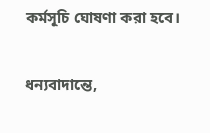কর্মসূচি ঘোষণা করা হবে।

ধন্যবাদান্তে,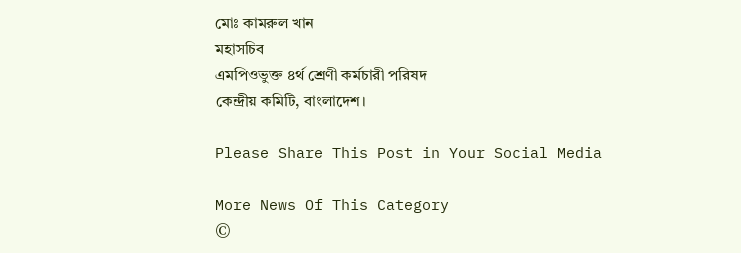মোঃ কামরুল খান
মহাসচিব
এমপিওভুক্ত ৪র্থ শ্রেণী কর্মচারী পরিষদ
কেন্দ্রীয় কমিটি, বাংলাদেশ।

Please Share This Post in Your Social Media

More News Of This Category
©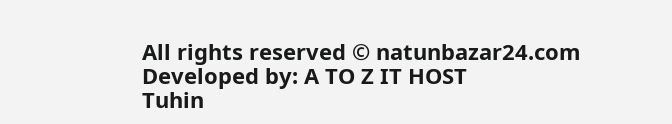All rights reserved © natunbazar24.com
Developed by: A TO Z IT HOST
Tuhin